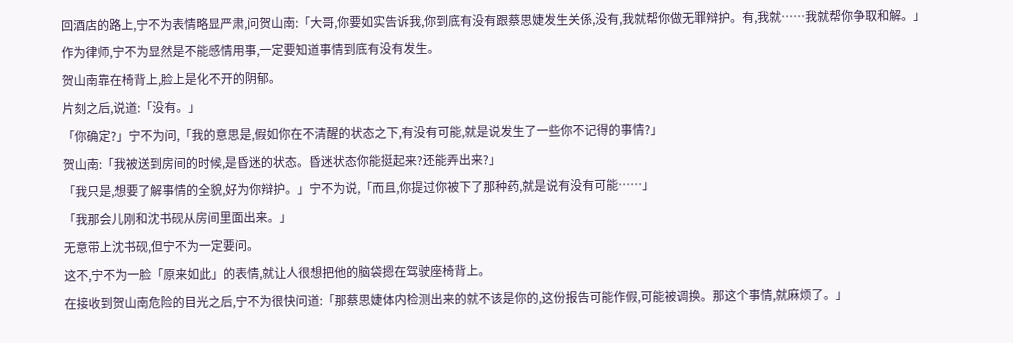回酒店的路上,宁不为表情略显严肃,问贺山南:「大哥,你要如实告诉我,你到底有没有跟蔡思婕发生关係,没有,我就帮你做无罪辩护。有,我就……我就帮你争取和解。」
作为律师,宁不为显然是不能感情用事,一定要知道事情到底有没有发生。
贺山南靠在椅背上,脸上是化不开的阴郁。
片刻之后,说道:「没有。」
「你确定?」宁不为问,「我的意思是,假如你在不清醒的状态之下,有没有可能,就是说发生了一些你不记得的事情?」
贺山南:「我被送到房间的时候,是昏迷的状态。昏迷状态你能挺起来?还能弄出来?」
「我只是,想要了解事情的全貌,好为你辩护。」宁不为说,「而且,你提过你被下了那种药,就是说有没有可能……」
「我那会儿刚和沈书砚从房间里面出来。」
无意带上沈书砚,但宁不为一定要问。
这不,宁不为一脸「原来如此」的表情,就让人很想把他的脑袋摁在驾驶座椅背上。
在接收到贺山南危险的目光之后,宁不为很快问道:「那蔡思婕体内检测出来的就不该是你的,这份报告可能作假,可能被调换。那这个事情,就麻烦了。」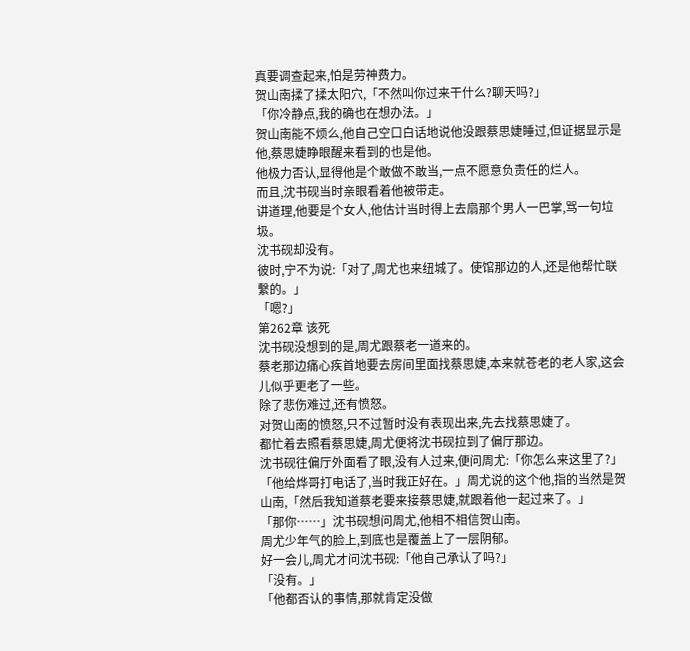真要调查起来,怕是劳神费力。
贺山南揉了揉太阳穴,「不然叫你过来干什么?聊天吗?」
「你冷静点,我的确也在想办法。」
贺山南能不烦么,他自己空口白话地说他没跟蔡思婕睡过,但证据显示是他,蔡思婕睁眼醒来看到的也是他。
他极力否认,显得他是个敢做不敢当,一点不愿意负责任的烂人。
而且,沈书砚当时亲眼看着他被带走。
讲道理,他要是个女人,他估计当时得上去扇那个男人一巴掌,骂一句垃圾。
沈书砚却没有。
彼时,宁不为说:「对了,周尤也来纽城了。使馆那边的人,还是他帮忙联繫的。」
「嗯?」
第262章 该死
沈书砚没想到的是,周尤跟蔡老一道来的。
蔡老那边痛心疾首地要去房间里面找蔡思婕,本来就苍老的老人家,这会儿似乎更老了一些。
除了悲伤难过,还有愤怒。
对贺山南的愤怒,只不过暂时没有表现出来,先去找蔡思婕了。
都忙着去照看蔡思婕,周尤便将沈书砚拉到了偏厅那边。
沈书砚往偏厅外面看了眼,没有人过来,便问周尤:「你怎么来这里了?」
「他给烨哥打电话了,当时我正好在。」周尤说的这个他,指的当然是贺山南,「然后我知道蔡老要来接蔡思婕,就跟着他一起过来了。」
「那你……」沈书砚想问周尤,他相不相信贺山南。
周尤少年气的脸上,到底也是覆盖上了一层阴郁。
好一会儿,周尤才问沈书砚:「他自己承认了吗?」
「没有。」
「他都否认的事情,那就肯定没做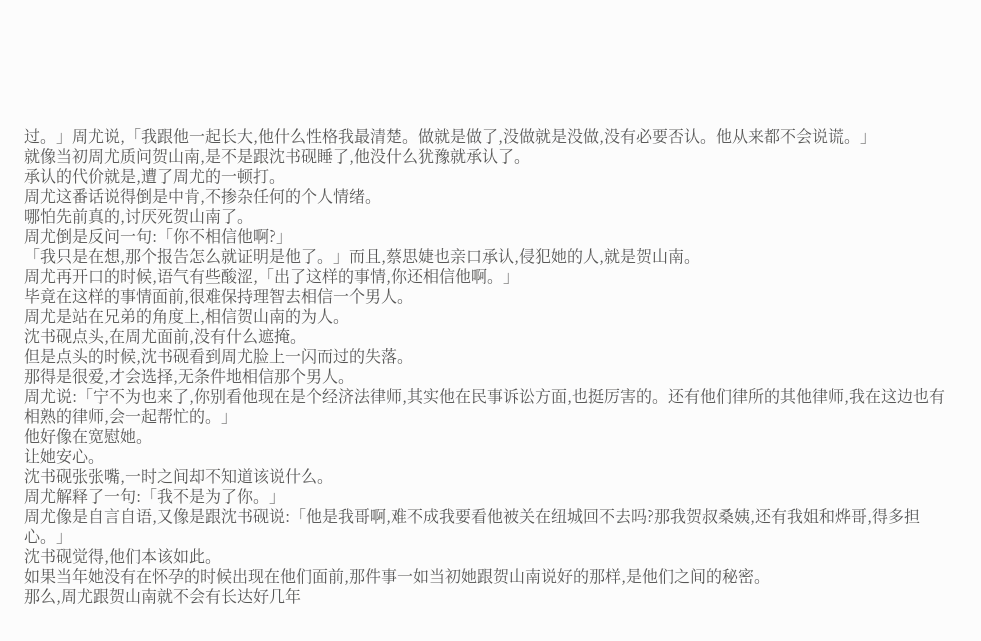过。」周尤说,「我跟他一起长大,他什么性格我最清楚。做就是做了,没做就是没做,没有必要否认。他从来都不会说谎。」
就像当初周尤质问贺山南,是不是跟沈书砚睡了,他没什么犹豫就承认了。
承认的代价就是,遭了周尤的一顿打。
周尤这番话说得倒是中肯,不掺杂任何的个人情绪。
哪怕先前真的,讨厌死贺山南了。
周尤倒是反问一句:「你不相信他啊?」
「我只是在想,那个报告怎么就证明是他了。」而且,蔡思婕也亲口承认,侵犯她的人,就是贺山南。
周尤再开口的时候,语气有些酸涩,「出了这样的事情,你还相信他啊。」
毕竟在这样的事情面前,很难保持理智去相信一个男人。
周尤是站在兄弟的角度上,相信贺山南的为人。
沈书砚点头,在周尤面前,没有什么遮掩。
但是点头的时候,沈书砚看到周尤脸上一闪而过的失落。
那得是很爱,才会选择,无条件地相信那个男人。
周尤说:「宁不为也来了,你别看他现在是个经济法律师,其实他在民事诉讼方面,也挺厉害的。还有他们律所的其他律师,我在这边也有相熟的律师,会一起帮忙的。」
他好像在宽慰她。
让她安心。
沈书砚张张嘴,一时之间却不知道该说什么。
周尤解释了一句:「我不是为了你。」
周尤像是自言自语,又像是跟沈书砚说:「他是我哥啊,难不成我要看他被关在纽城回不去吗?那我贺叔桑姨,还有我姐和烨哥,得多担心。」
沈书砚觉得,他们本该如此。
如果当年她没有在怀孕的时候出现在他们面前,那件事一如当初她跟贺山南说好的那样,是他们之间的秘密。
那么,周尤跟贺山南就不会有长达好几年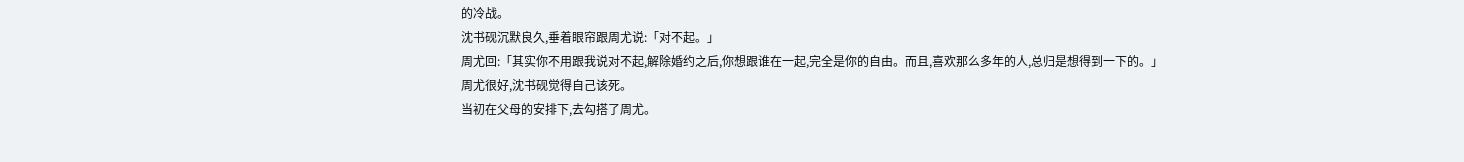的冷战。
沈书砚沉默良久,垂着眼帘跟周尤说:「对不起。」
周尤回:「其实你不用跟我说对不起,解除婚约之后,你想跟谁在一起,完全是你的自由。而且,喜欢那么多年的人,总归是想得到一下的。」
周尤很好,沈书砚觉得自己该死。
当初在父母的安排下,去勾搭了周尤。